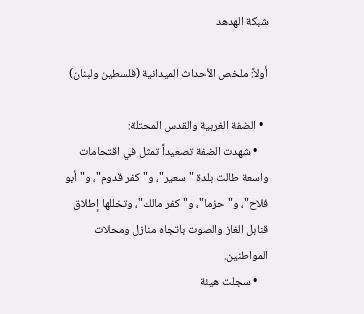شبكة الهدهد

أولاً: ملخص الأحداث الميدانية (فلسطين ولبنان)

  • الضفة الغربية والقدس المحتلة:
    • شهدت الضفة تصعيداً تمثل في اقتحامات واسعة طالت بلدة "سعير"، و"كفر قدوم"، و"أبو فلاح"، و"حزما"، و"كفر مالك"، وتخللها إطلاق قنابل الغاز والصوت باتجاه منازل ومحلات المواطنين.
    • سجلت هيئة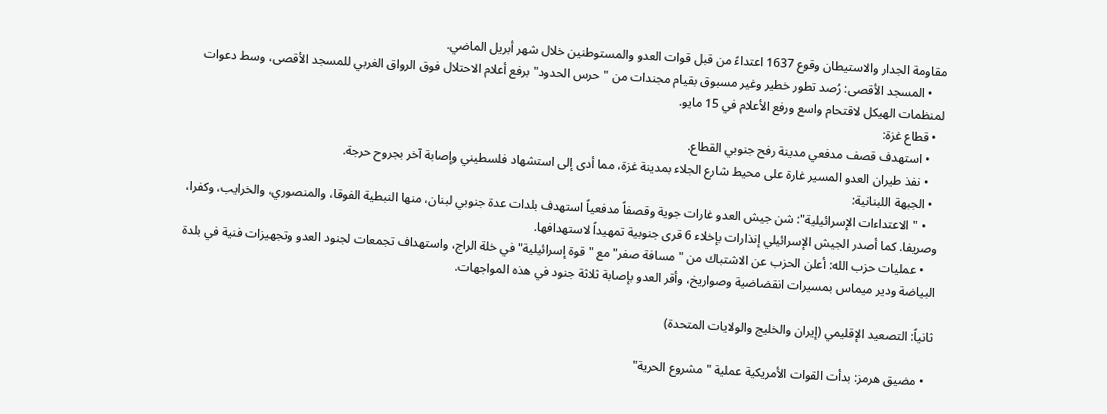مقاومة الجدار والاستيطان وقوع 1637 اعتداءً من قبل قوات العدو والمستوطنين خلال شهر أبريل الماضي.
    • المسجد الأقصى: رُصد تطور خطير وغير مسبوق بقيام مجندات من "حرس الحدود" برفع أعلام الاحتلال فوق الرواق الغربي للمسجد الأقصى، وسط دعوات لمنظمات الهيكل لاقتحام واسع ورفع الأعلام في 15 مايو.
  • قطاع غزة:
    • استهدف قصف مدفعي مدينة رفح جنوبي القطاع.
    • نفذ طيران العدو المسير غارة على محيط شارع الجلاء بمدينة غزة، مما أدى إلى استشهاد فلسطيني وإصابة آخر بجروح حرجة.
  • الجبهة اللبنانية:
    • "الاعتداءات الإسرائيلية": شن جيش العدو غارات جوية وقصفاً مدفعياً استهدف بلدات عدة جنوبي لبنان، منها النبطية الفوقا، والمنصوري، والخرايب، وكفرا، وصريفا. كما أصدر الجيش الإسرائيلي إنذارات بإخلاء 6 قرى جنوبية تمهيداً لاستهدافها.
    • عمليات حزب الله: أعلن الحزب عن الاشتباك من "مسافة صفر" مع "قوة إسرائيلية" في خلة الراج، واستهداف تجمعات لجنود العدو وتجهيزات فنية في بلدة البياضة ودير ميماس بمسيرات انقضاضية وصواريخ، وأقر العدو بإصابة ثلاثة جنود في هذه المواجهات.

ثانياً: التصعيد الإقليمي (إيران والخليج والولايات المتحدة)

  • مضيق هرمز: بدأت القوات الأمريكية عملية "مشروع الحرية"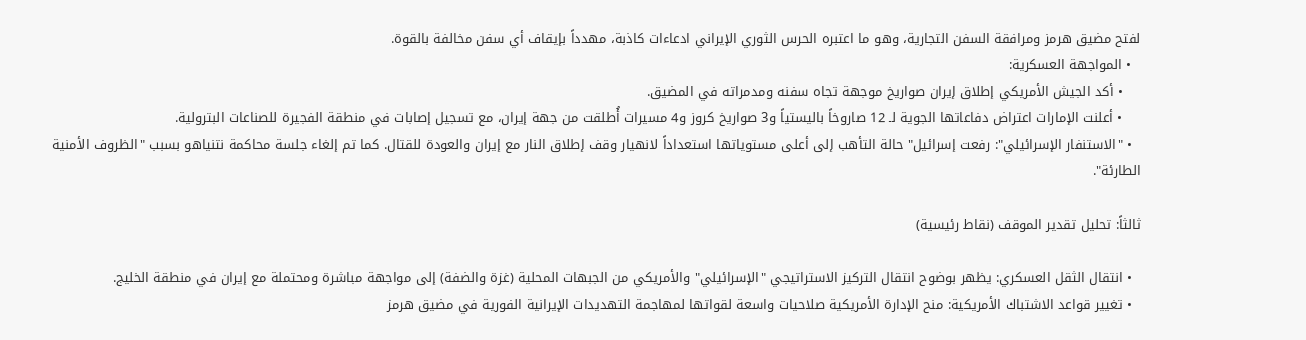لفتح مضيق هرمز ومرافقة السفن التجارية، وهو ما اعتبره الحرس الثوري الإيراني ادعاءات كاذبة، مهدداً بإيقاف أي سفن مخالفة بالقوة.
  • المواجهة العسكرية:
    • أكد الجيش الأمريكي إطلاق إيران صواريخ موجهة تجاه سفنه ومدمراته في المضيق.
    • أعلنت الإمارات اعتراض دفاعاتها الجوية لـ 12 صاروخاً باليستياً و3 صواريخ كروز و4 مسيرات أُطلقت من جهة إيران، مع تسجيل إصابات في منطقة الفجيرة للصناعات البترولية.
  • "الاستنفار الإسرائيلي": رفعت إسرائيل" حالة التأهب إلى أعلى مستوياتها استعداداً لانهيار وقف إطلاق النار مع إيران والعودة للقتال. كما تم إلغاء جلسة محاكمة نتنياهو بسبب "الظروف الأمنية الطارئة".

ثالثاً: تحليل تقدير الموقف (نقاط رئيسية)

  • انتقال الثقل العسكري: يظهر بوضوح انتقال التركيز الاستراتيجي "الإسرائيلي" والأمريكي من الجبهات المحلية (غزة والضفة) إلى مواجهة مباشرة ومحتملة مع إيران في منطقة الخليج.
  • تغيير قواعد الاشتباك الأمريكية: منح الإدارة الأمريكية صلاحيات واسعة لقواتها لمهاجمة التهديدات الإيرانية الفورية في مضيق هرمز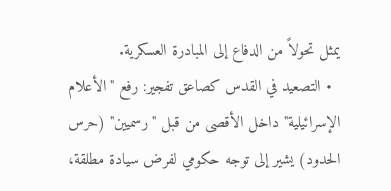يمثل تحولاً من الدفاع إلى المبادرة العسكرية.
  • التصعيد في القدس كصاعق تفجير: رفع "الأعلام الإسرائيلية" داخل الأقصى من قبل "رسميين" (حرس الحدود) يشير إلى توجه حكومي لفرض سيادة مطلقة،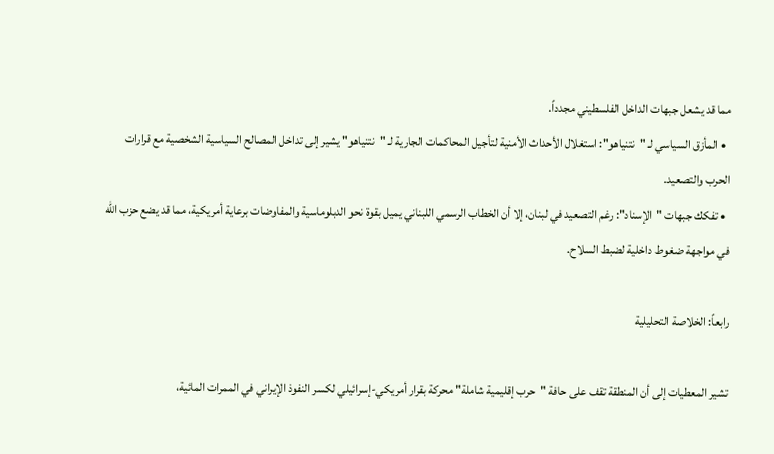مما قد يشعل جبهات الداخل الفلسطيني مجدداً.
  • المأزق السياسي لـ "نتنياهو": استغلال الأحداث الأمنية لتأجيل المحاكمات الجارية لـ "نتنياهو" يشير إلى تداخل المصالح السياسية الشخصية مع قرارات الحرب والتصعيد.
  • تفكك جبهات "الإسناد": رغم التصعيد في لبنان، إلا أن الخطاب الرسمي اللبناني يميل بقوة نحو الدبلوماسية والمفاوضات برعاية أمريكية، مما قد يضع حزب الله في مواجهة ضغوط داخلية لضبط السلاح.

رابعاً: الخلاصة التحليلية

تشير المعطيات إلى أن المنطقة تقف على حافة "حرب إقليمية شاملة" محركة بقرار أمريكي-إسرائيلي لكسر النفوذ الإيراني في الممرات المائية،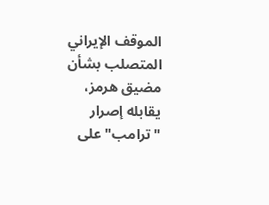الموقف الإيراني المتصلب بشأن مضيق هرمز، يقابله إصرار "ترامب" على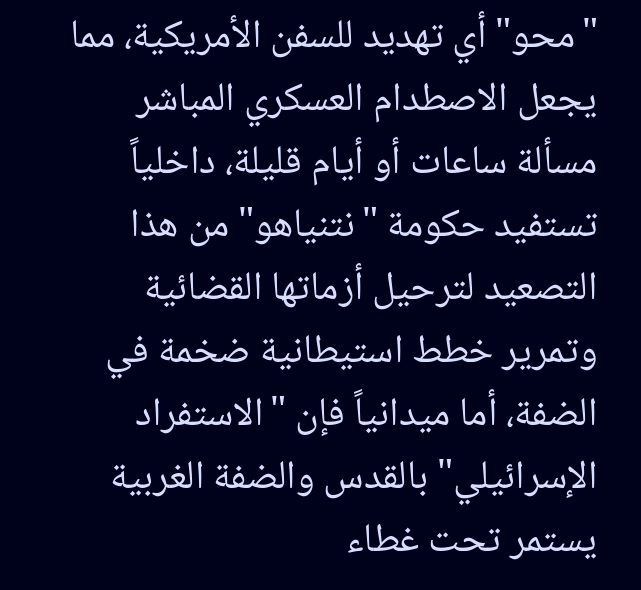"محو" أي تهديد للسفن الأمريكية، مما يجعل الاصطدام العسكري المباشر مسألة ساعات أو أيام قليلة، داخلياً تستفيد حكومة "نتنياهو" من هذا التصعيد لترحيل أزماتها القضائية وتمرير خطط استيطانية ضخمة في الضفة، أما ميدانياً فإن "الاستفراد الإسرائيلي" بالقدس والضفة الغربية يستمر تحت غطاء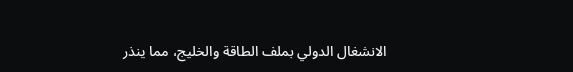الانشغال الدولي بملف الطاقة والخليج، مما ينذر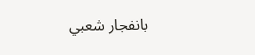بانفجار شعبي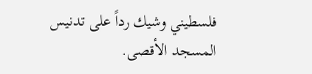فلسطيني وشيك رداً على تدنيس المسجد الأقصى.